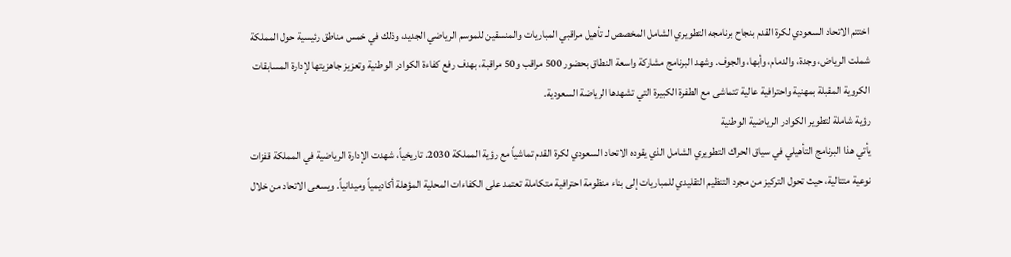اختتم الاتحاد السعودي لكرة القدم بنجاح برنامجه التطويري الشامل المخصص لـ تأهيل مراقبي المباريات والمنسقين للموسم الرياضي الجديد، وذلك في خمس مناطق رئيسية حول المملكة شملت الرياض، وجدة، والدمام، وأبها، والجوف. وشهد البرنامج مشاركة واسعة النطاق بحضور 500 مراقب و50 مراقبة، بهدف رفع كفاءة الكوادر الوطنية وتعزيز جاهزيتها لإدارة المسابقات الكروية المقبلة بمهنية واحترافية عالية تتماشى مع الطفرة الكبيرة التي تشهدها الرياضة السعودية.
رؤية شاملة لتطوير الكوادر الرياضية الوطنية
يأتي هذا البرنامج التأهيلي في سياق الحراك التطويري الشامل الذي يقوده الاتحاد السعودي لكرة القدم تماشياً مع رؤية المملكة 2030. تاريخياً، شهدت الإدارة الرياضية في المملكة قفزات نوعية متتالية، حيث تحول التركيز من مجرد التنظيم التقليدي للمباريات إلى بناء منظومة احترافية متكاملة تعتمد على الكفاءات المحلية المؤهلة أكاديمياً وميدانياً. ويسعى الاتحاد من خلال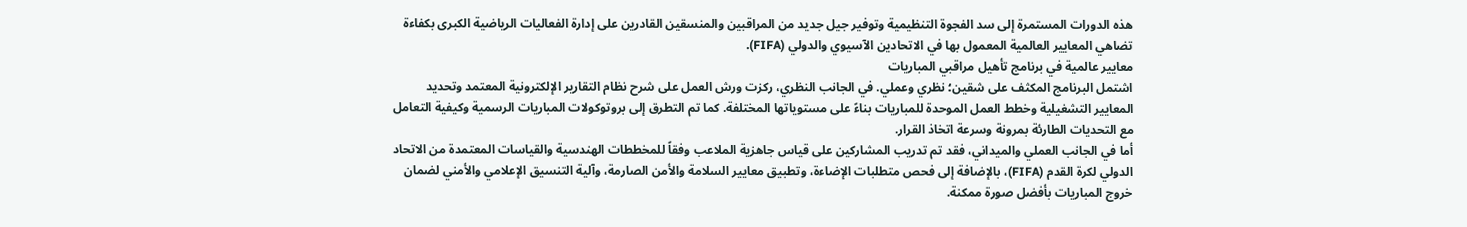هذه الدورات المستمرة إلى سد الفجوة التنظيمية وتوفير جيل جديد من المراقبين والمنسقين القادرين على إدارة الفعاليات الرياضية الكبرى بكفاءة تضاهي المعايير العالمية المعمول بها في الاتحادين الآسيوي والدولي (FIFA).
معايير عالمية في برنامج تأهيل مراقبي المباريات
اشتمل البرنامج المكثف على شقين؛ نظري وعملي. في الجانب النظري، ركزت ورش العمل على شرح نظام التقارير الإلكترونية المعتمد وتحديد المعايير التشغيلية وخطط العمل الموحدة للمباريات بناءً على مستوياتها المختلفة. كما تم التطرق إلى بروتوكولات المباريات الرسمية وكيفية التعامل مع التحديات الطارئة بمرونة وسرعة اتخاذ القرار.
أما في الجانب العملي والميداني، فقد تم تدريب المشاركين على قياس جاهزية الملاعب وفقاً للمخططات الهندسية والقياسات المعتمدة من الاتحاد الدولي لكرة القدم (FIFA)، بالإضافة إلى فحص متطلبات الإضاءة، وتطبيق معايير السلامة والأمن الصارمة، وآلية التنسيق الإعلامي والأمني لضمان خروج المباريات بأفضل صورة ممكنة.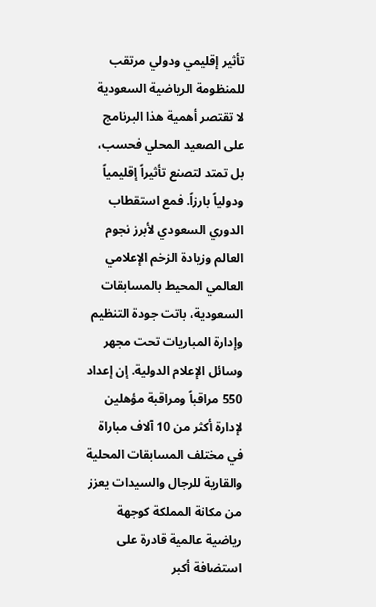تأثير إقليمي ودولي مرتقب للمنظومة الرياضية السعودية
لا تقتصر أهمية هذا البرنامج على الصعيد المحلي فحسب، بل تمتد لتصنع تأثيراً إقليمياً ودولياً بارزاً. فمع استقطاب الدوري السعودي لأبرز نجوم العالم وزيادة الزخم الإعلامي العالمي المحيط بالمسابقات السعودية، باتت جودة التنظيم وإدارة المباريات تحت مجهر وسائل الإعلام الدولية. إن إعداد 550 مراقباً ومراقبة مؤهلين لإدارة أكثر من 10 آلاف مباراة في مختلف المسابقات المحلية والقارية للرجال والسيدات يعزز من مكانة المملكة كوجهة رياضية عالمية قادرة على استضافة أكبر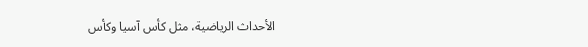الأحداث الرياضية، مثل كأس آسيا وكأس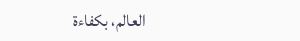العالم، بكفاءة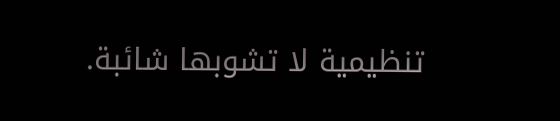تنظيمية لا تشوبها شائبة.